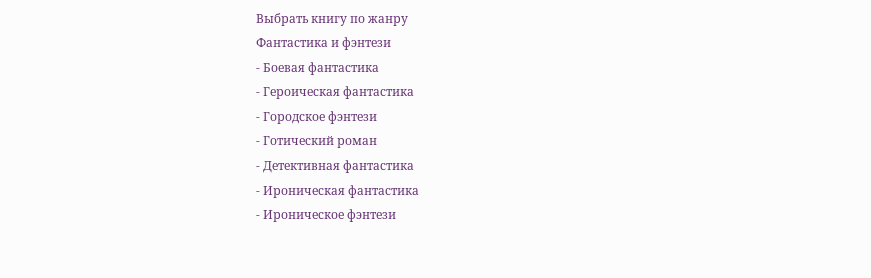Выбрать книгу по жанру
Фантастика и фэнтези
- Боевая фантастика
- Героическая фантастика
- Городское фэнтези
- Готический роман
- Детективная фантастика
- Ироническая фантастика
- Ироническое фэнтези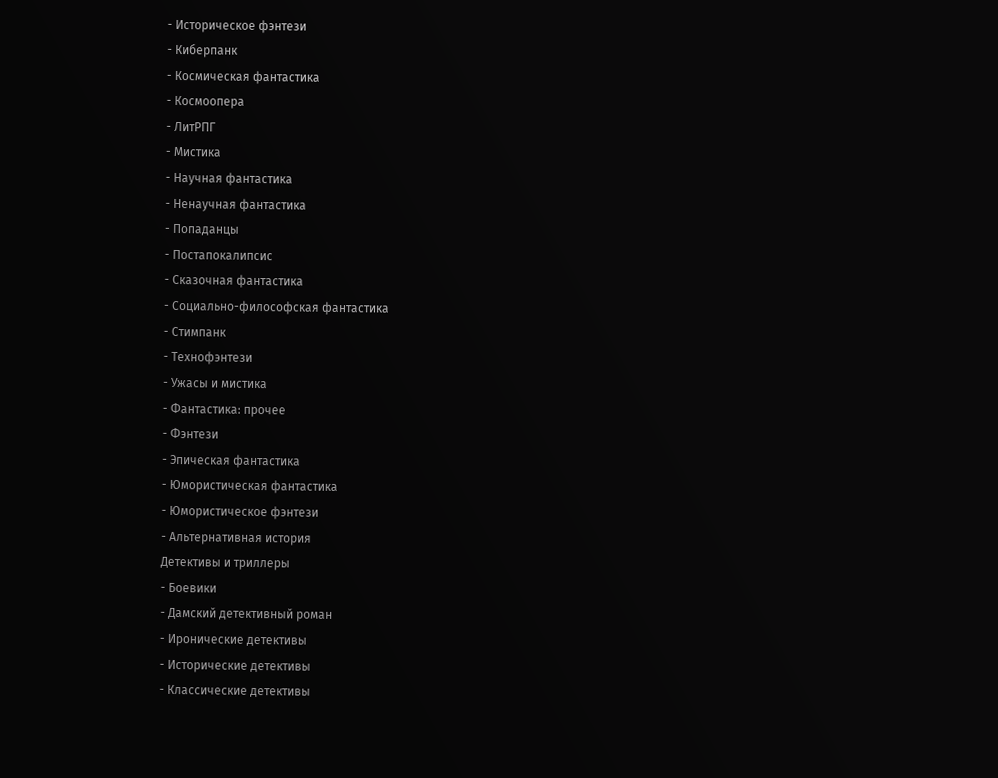- Историческое фэнтези
- Киберпанк
- Космическая фантастика
- Космоопера
- ЛитРПГ
- Мистика
- Научная фантастика
- Ненаучная фантастика
- Попаданцы
- Постапокалипсис
- Сказочная фантастика
- Социально-философская фантастика
- Стимпанк
- Технофэнтези
- Ужасы и мистика
- Фантастика: прочее
- Фэнтези
- Эпическая фантастика
- Юмористическая фантастика
- Юмористическое фэнтези
- Альтернативная история
Детективы и триллеры
- Боевики
- Дамский детективный роман
- Иронические детективы
- Исторические детективы
- Классические детективы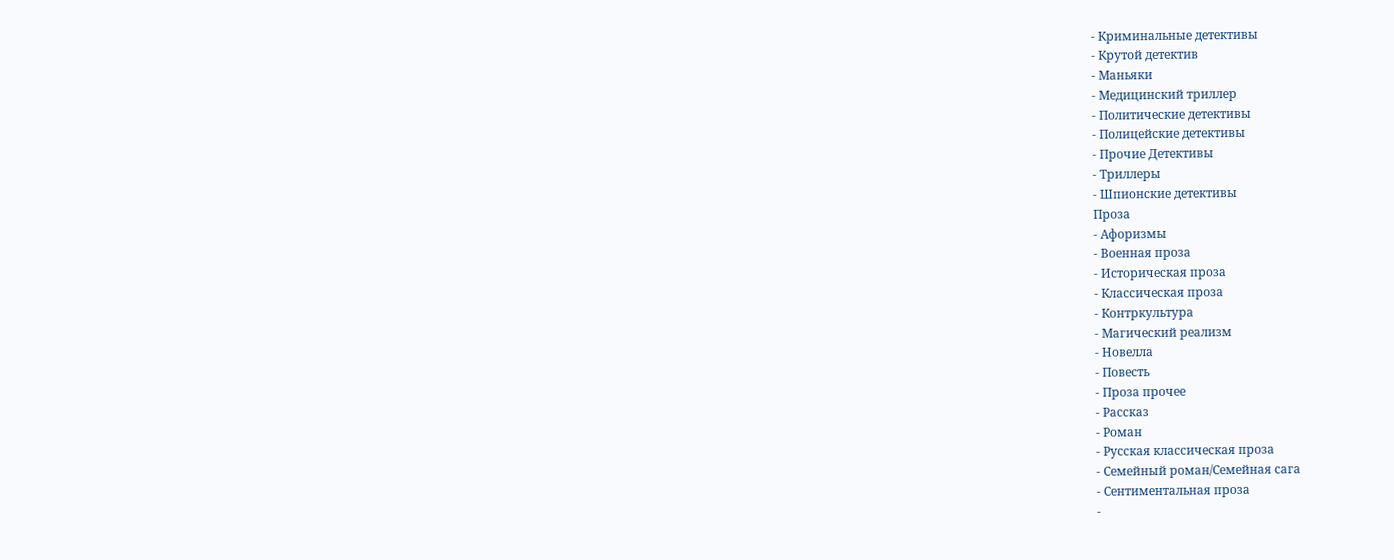- Криминальные детективы
- Крутой детектив
- Маньяки
- Медицинский триллер
- Политические детективы
- Полицейские детективы
- Прочие Детективы
- Триллеры
- Шпионские детективы
Проза
- Афоризмы
- Военная проза
- Историческая проза
- Классическая проза
- Контркультура
- Магический реализм
- Новелла
- Повесть
- Проза прочее
- Рассказ
- Роман
- Русская классическая проза
- Семейный роман/Семейная сага
- Сентиментальная проза
-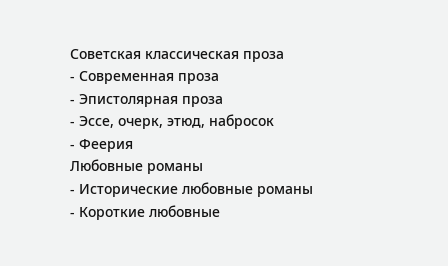Советская классическая проза
- Современная проза
- Эпистолярная проза
- Эссе, очерк, этюд, набросок
- Феерия
Любовные романы
- Исторические любовные романы
- Короткие любовные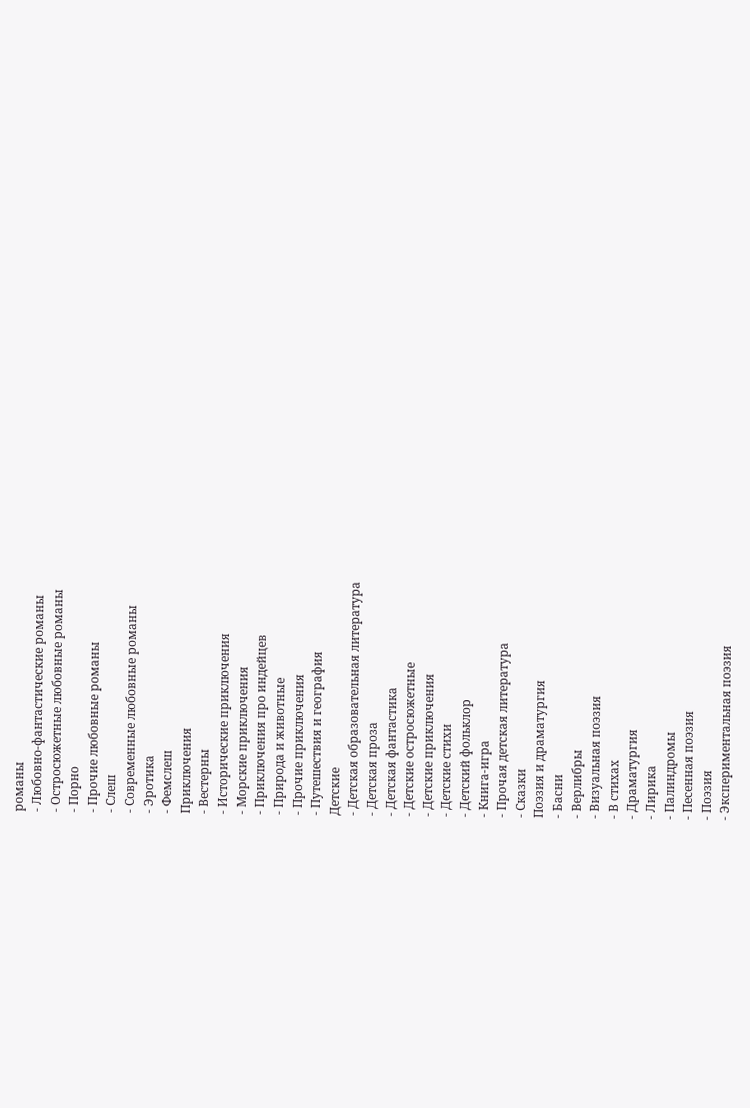романы
- Любовно-фантастические романы
- Остросюжетные любовные романы
- Порно
- Прочие любовные романы
- Слеш
- Современные любовные романы
- Эротика
- Фемслеш
Приключения
- Вестерны
- Исторические приключения
- Морские приключения
- Приключения про индейцев
- Природа и животные
- Прочие приключения
- Путешествия и география
Детские
- Детская образовательная литература
- Детская проза
- Детская фантастика
- Детские остросюжетные
- Детские приключения
- Детские стихи
- Детский фольклор
- Книга-игра
- Прочая детская литература
- Сказки
Поэзия и драматургия
- Басни
- Верлибры
- Визуальная поэзия
- В стихах
- Драматургия
- Лирика
- Палиндромы
- Песенная поэзия
- Поэзия
- Экспериментальная поэзия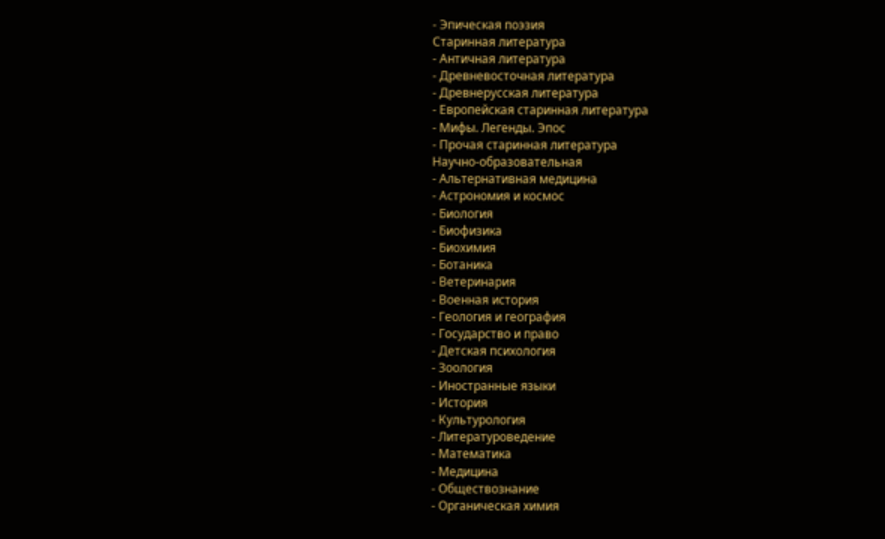- Эпическая поэзия
Старинная литература
- Античная литература
- Древневосточная литература
- Древнерусская литература
- Европейская старинная литература
- Мифы. Легенды. Эпос
- Прочая старинная литература
Научно-образовательная
- Альтернативная медицина
- Астрономия и космос
- Биология
- Биофизика
- Биохимия
- Ботаника
- Ветеринария
- Военная история
- Геология и география
- Государство и право
- Детская психология
- Зоология
- Иностранные языки
- История
- Культурология
- Литературоведение
- Математика
- Медицина
- Обществознание
- Органическая химия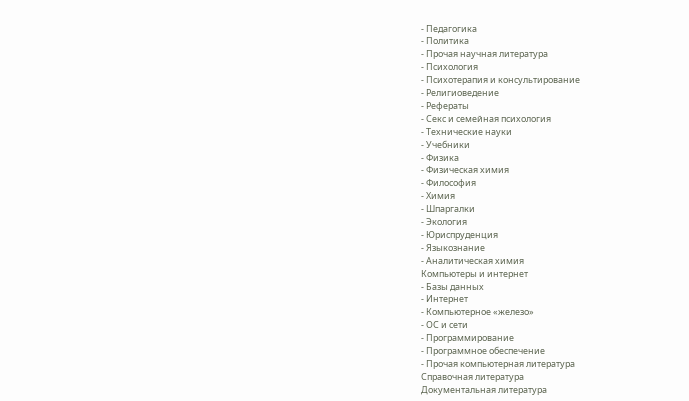- Педагогика
- Политика
- Прочая научная литература
- Психология
- Психотерапия и консультирование
- Религиоведение
- Рефераты
- Секс и семейная психология
- Технические науки
- Учебники
- Физика
- Физическая химия
- Философия
- Химия
- Шпаргалки
- Экология
- Юриспруденция
- Языкознание
- Аналитическая химия
Компьютеры и интернет
- Базы данных
- Интернет
- Компьютерное «железо»
- ОС и сети
- Программирование
- Программное обеспечение
- Прочая компьютерная литература
Справочная литература
Документальная литература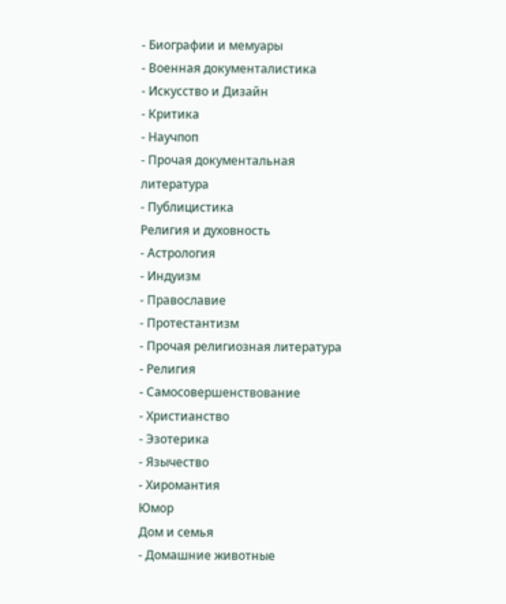- Биографии и мемуары
- Военная документалистика
- Искусство и Дизайн
- Критика
- Научпоп
- Прочая документальная литература
- Публицистика
Религия и духовность
- Астрология
- Индуизм
- Православие
- Протестантизм
- Прочая религиозная литература
- Религия
- Самосовершенствование
- Христианство
- Эзотерика
- Язычество
- Хиромантия
Юмор
Дом и семья
- Домашние животные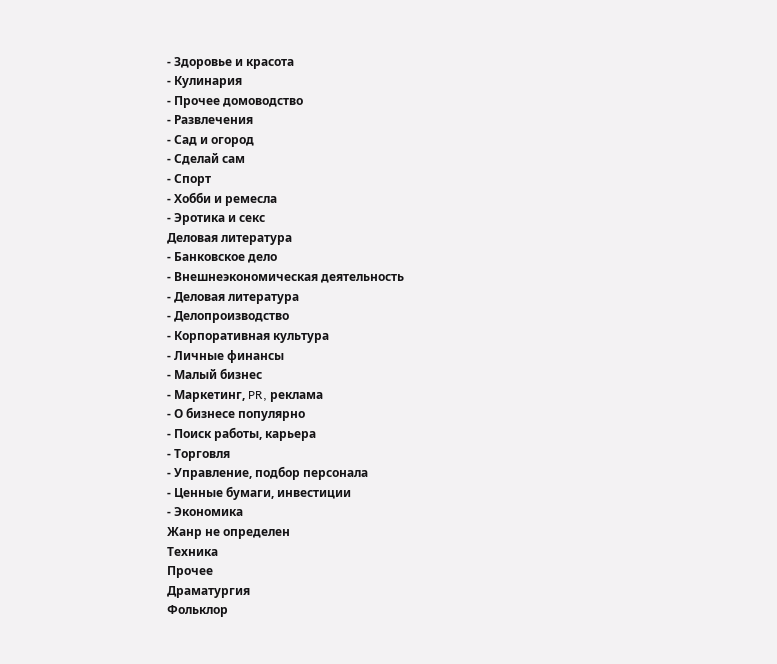- Здоровье и красота
- Кулинария
- Прочее домоводство
- Развлечения
- Сад и огород
- Сделай сам
- Спорт
- Хобби и ремесла
- Эротика и секс
Деловая литература
- Банковское дело
- Внешнеэкономическая деятельность
- Деловая литература
- Делопроизводство
- Корпоративная культура
- Личные финансы
- Малый бизнес
- Маркетинг, PR, реклама
- О бизнесе популярно
- Поиск работы, карьера
- Торговля
- Управление, подбор персонала
- Ценные бумаги, инвестиции
- Экономика
Жанр не определен
Техника
Прочее
Драматургия
Фольклор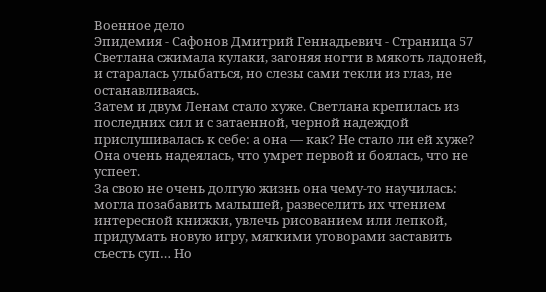Военное дело
Эпидемия - Сафонов Дмитрий Геннадьевич - Страница 57
Светлана сжимала кулаки, загоняя ногти в мякоть ладоней, и старалась улыбаться, но слезы сами текли из глаз, не останавливаясь.
Затем и двум Ленам стало хуже. Светлана крепилась из последних сил и с затаенной, черной надеждой прислушивалась к себе: а она — как? Не стало ли ей хуже? Она очень надеялась, что умрет первой и боялась, что не успеет.
За свою не очень долгую жизнь она чему-то научилась: могла позабавить малышей, развеселить их чтением интересной книжки, увлечь рисованием или лепкой, придумать новую игру, мягкими уговорами заставить съесть суп… Но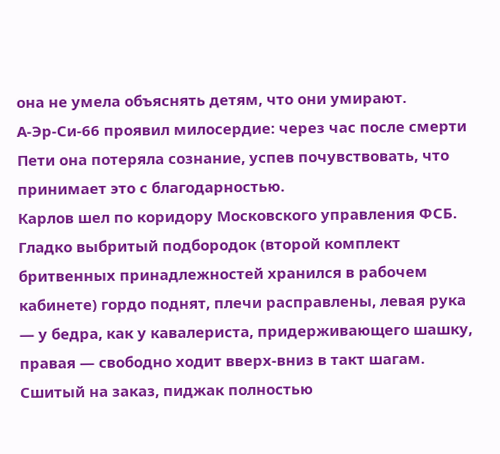она не умела объяснять детям, что они умирают.
А-Эр-Си-66 проявил милосердие: через час после смерти Пети она потеряла сознание, успев почувствовать, что принимает это с благодарностью.
Карлов шел по коридору Московского управления ФСБ. Гладко выбритый подбородок (второй комплект бритвенных принадлежностей хранился в рабочем кабинете) гордо поднят, плечи расправлены, левая рука — у бедра, как у кавалериста, придерживающего шашку, правая — свободно ходит вверх-вниз в такт шагам.
Сшитый на заказ, пиджак полностью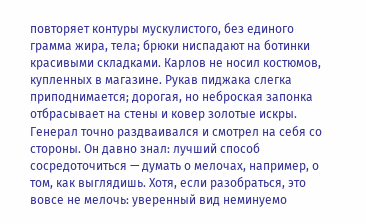повторяет контуры мускулистого, без единого грамма жира, тела; брюки ниспадают на ботинки красивыми складками. Карлов не носил костюмов, купленных в магазине. Рукав пиджака слегка приподнимается; дорогая, но неброская запонка отбрасывает на стены и ковер золотые искры.
Генерал точно раздваивался и смотрел на себя со стороны. Он давно знал: лучший способ сосредоточиться — думать о мелочах, например, о том, как выглядишь. Хотя, если разобраться, это вовсе не мелочь: уверенный вид неминуемо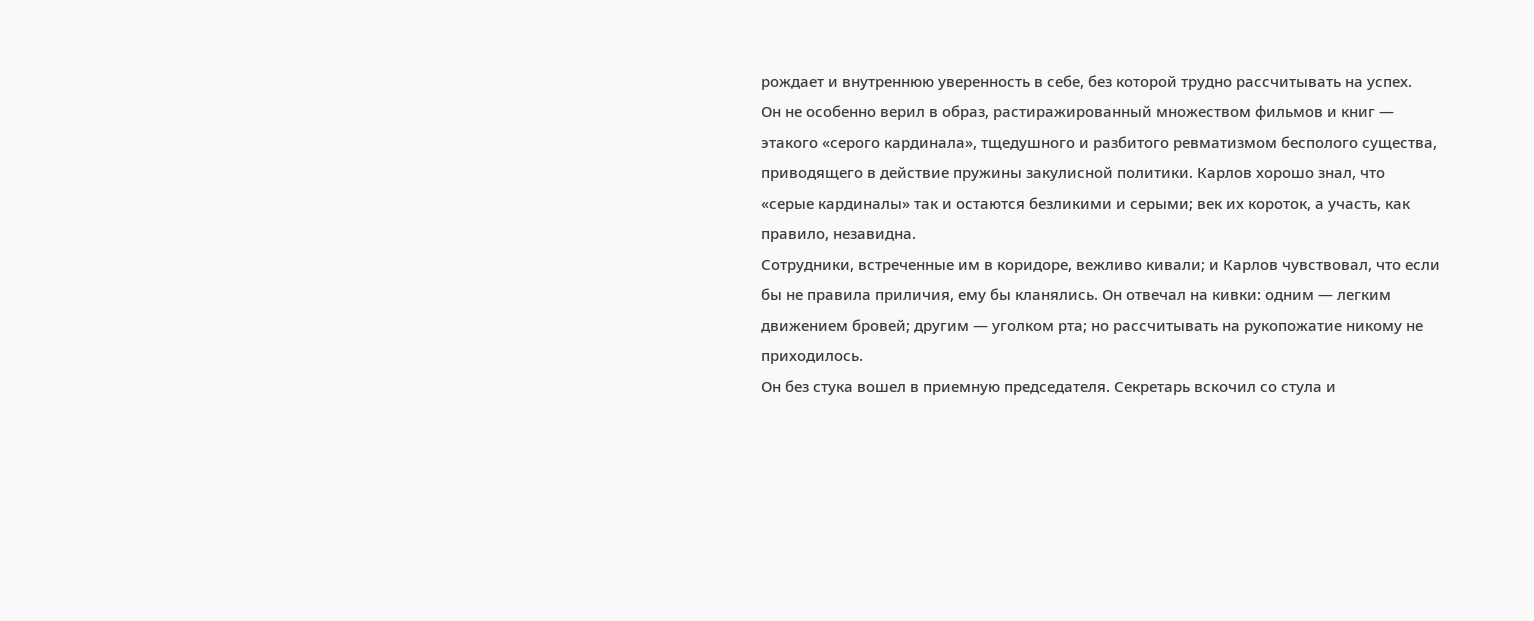рождает и внутреннюю уверенность в себе, без которой трудно рассчитывать на успех.
Он не особенно верил в образ, растиражированный множеством фильмов и книг — этакого «серого кардинала», тщедушного и разбитого ревматизмом бесполого существа, приводящего в действие пружины закулисной политики. Карлов хорошо знал, что «серые кардиналы» так и остаются безликими и серыми; век их короток, а участь, как правило, незавидна.
Сотрудники, встреченные им в коридоре, вежливо кивали; и Карлов чувствовал, что если бы не правила приличия, ему бы кланялись. Он отвечал на кивки: одним — легким движением бровей; другим — уголком рта; но рассчитывать на рукопожатие никому не приходилось.
Он без стука вошел в приемную председателя. Секретарь вскочил со стула и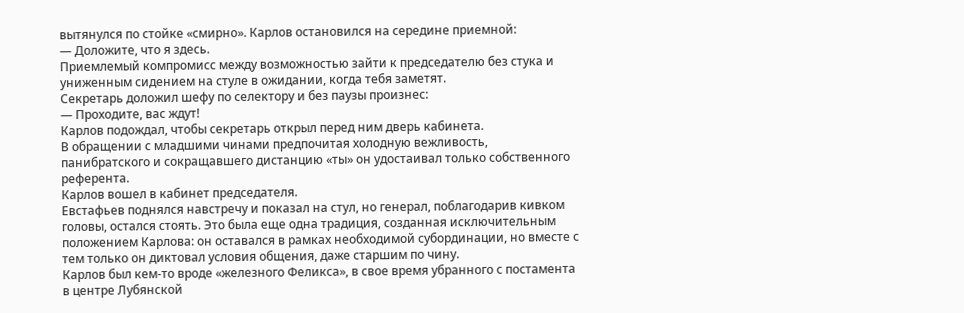вытянулся по стойке «смирно». Карлов остановился на середине приемной:
— Доложите, что я здесь.
Приемлемый компромисс между возможностью зайти к председателю без стука и униженным сидением на стуле в ожидании, когда тебя заметят.
Секретарь доложил шефу по селектору и без паузы произнес:
— Проходите, вас ждут!
Карлов подождал, чтобы секретарь открыл перед ним дверь кабинета.
В обращении с младшими чинами предпочитая холодную вежливость, панибратского и сокращавшего дистанцию «ты» он удостаивал только собственного референта.
Карлов вошел в кабинет председателя.
Евстафьев поднялся навстречу и показал на стул, но генерал, поблагодарив кивком головы, остался стоять. Это была еще одна традиция, созданная исключительным положением Карлова: он оставался в рамках необходимой субординации, но вместе с тем только он диктовал условия общения, даже старшим по чину.
Карлов был кем-то вроде «железного Феликса», в свое время убранного с постамента в центре Лубянской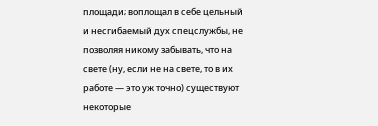площади; воплощал в себе цельный и несгибаемый дух спецслужбы, не позволяя никому забывать, что на свете (ну, если не на свете, то в их работе — это уж точно) существуют некоторые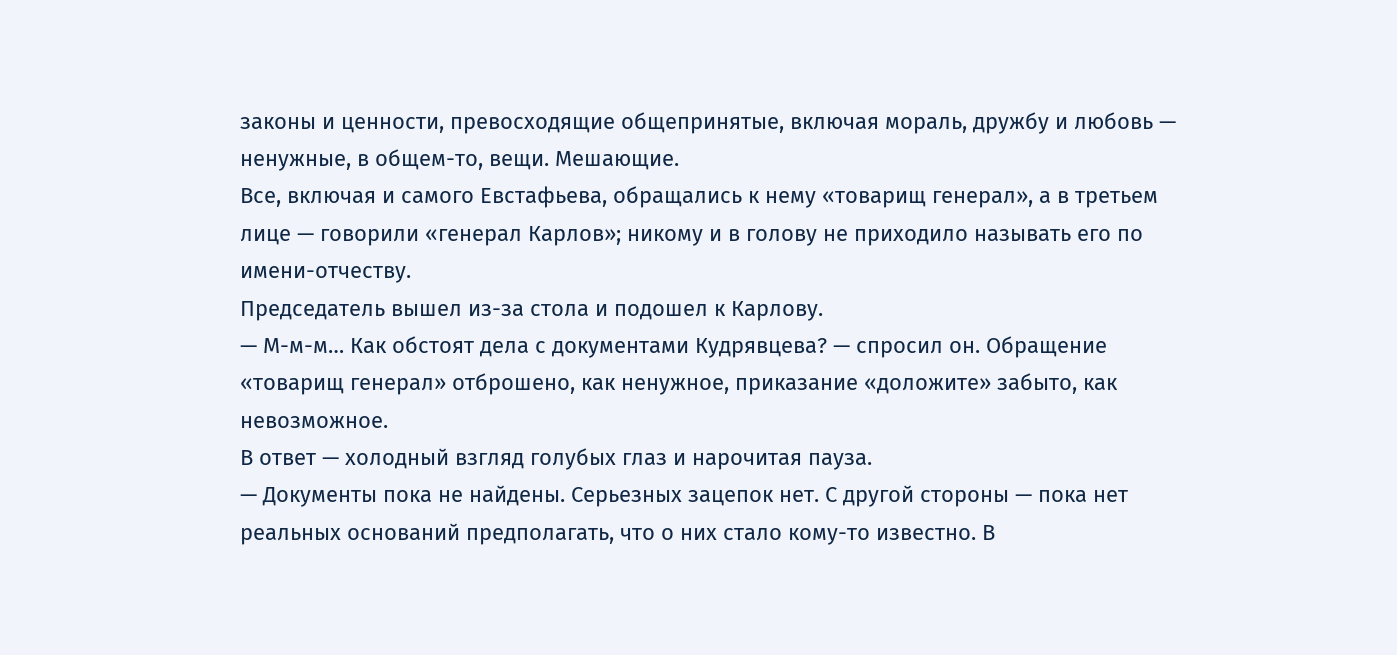законы и ценности, превосходящие общепринятые, включая мораль, дружбу и любовь — ненужные, в общем-то, вещи. Мешающие.
Все, включая и самого Евстафьева, обращались к нему «товарищ генерал», а в третьем лице — говорили «генерал Карлов»; никому и в голову не приходило называть его по имени-отчеству.
Председатель вышел из-за стола и подошел к Карлову.
— М-м-м… Как обстоят дела с документами Кудрявцева? — спросил он. Обращение «товарищ генерал» отброшено, как ненужное, приказание «доложите» забыто, как невозможное.
В ответ — холодный взгляд голубых глаз и нарочитая пауза.
— Документы пока не найдены. Серьезных зацепок нет. С другой стороны — пока нет реальных оснований предполагать, что о них стало кому-то известно. В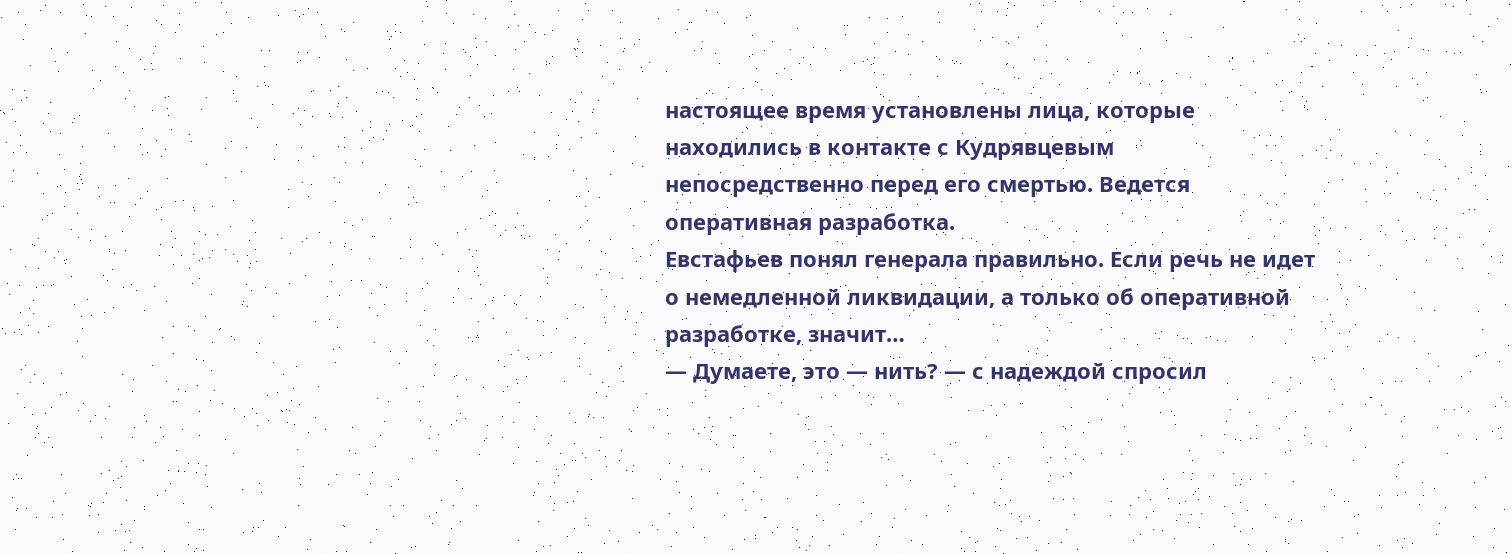настоящее время установлены лица, которые находились в контакте с Кудрявцевым непосредственно перед его смертью. Ведется оперативная разработка.
Евстафьев понял генерала правильно. Если речь не идет о немедленной ликвидации, а только об оперативной разработке, значит…
— Думаете, это — нить? — с надеждой спросил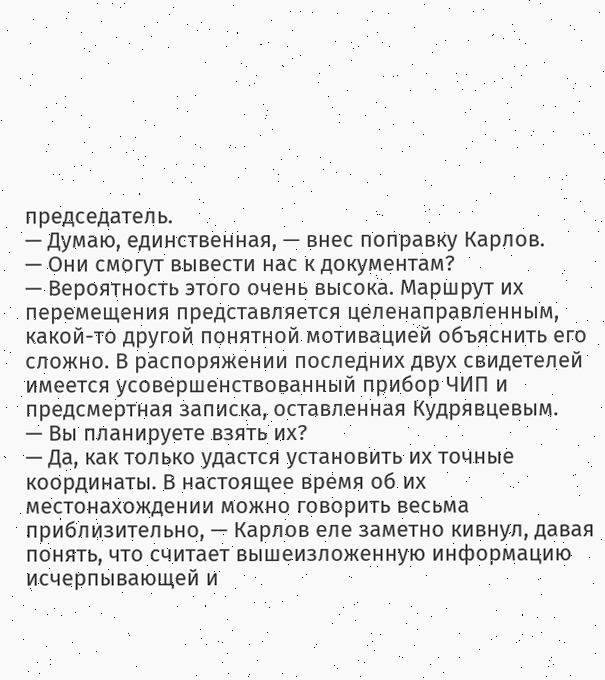председатель.
— Думаю, единственная, — внес поправку Карлов.
— Они смогут вывести нас к документам?
— Вероятность этого очень высока. Маршрут их перемещения представляется целенаправленным, какой-то другой понятной мотивацией объяснить его сложно. В распоряжении последних двух свидетелей имеется усовершенствованный прибор ЧИП и предсмертная записка, оставленная Кудрявцевым.
— Вы планируете взять их?
— Да, как только удастся установить их точные координаты. В настоящее время об их местонахождении можно говорить весьма приблизительно, — Карлов еле заметно кивнул, давая понять, что считает вышеизложенную информацию исчерпывающей и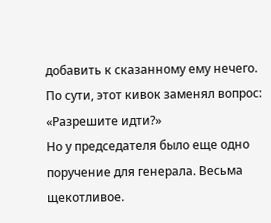добавить к сказанному ему нечего. По сути, этот кивок заменял вопрос: «Разрешите идти?»
Но у председателя было еще одно поручение для генерала. Весьма щекотливое.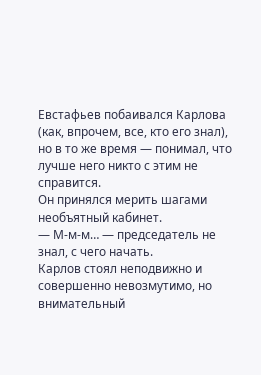Евстафьев побаивался Карлова (как, впрочем, все, кто его знал), но в то же время — понимал, что лучше него никто с этим не справится.
Он принялся мерить шагами необъятный кабинет.
— М-м-м… — председатель не знал, с чего начать.
Карлов стоял неподвижно и совершенно невозмутимо, но внимательный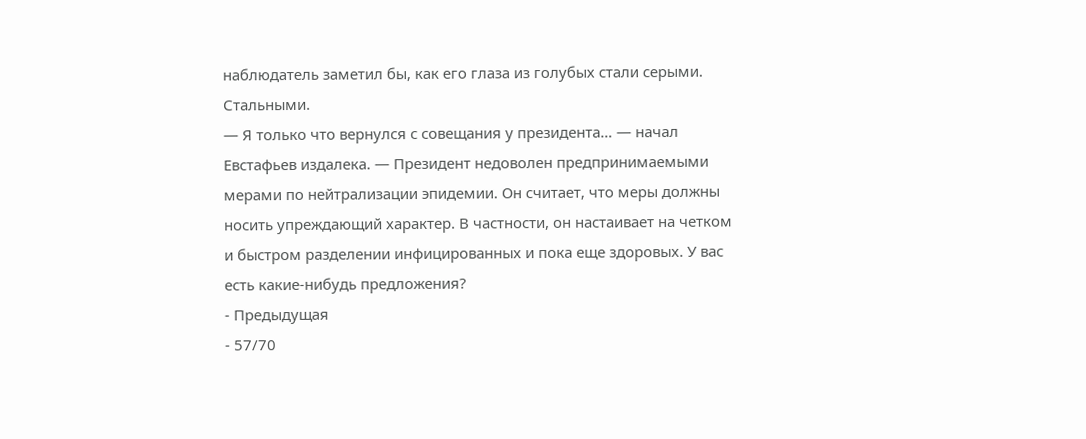наблюдатель заметил бы, как его глаза из голубых стали серыми. Стальными.
— Я только что вернулся с совещания у президента… — начал Евстафьев издалека. — Президент недоволен предпринимаемыми мерами по нейтрализации эпидемии. Он считает, что меры должны носить упреждающий характер. В частности, он настаивает на четком и быстром разделении инфицированных и пока еще здоровых. У вас есть какие-нибудь предложения?
- Предыдущая
- 57/70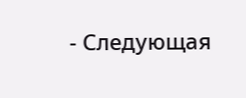- Следующая